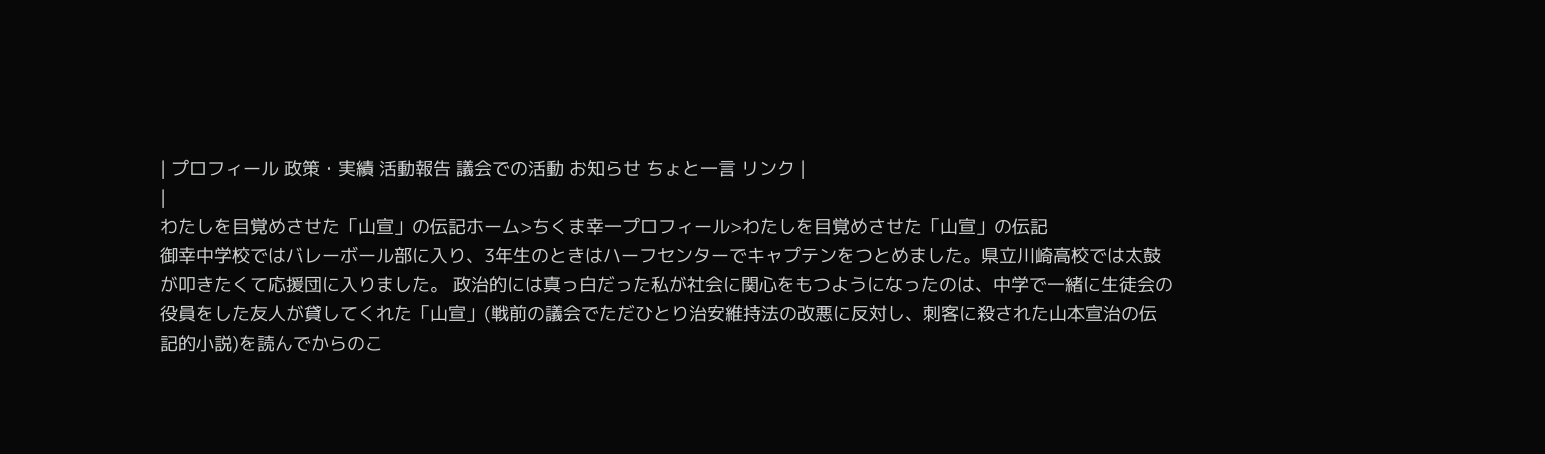| プロフィール 政策・実績 活動報告 議会での活動 お知らせ ちょと一言 リンク |
|
わたしを目覚めさせた「山宣」の伝記ホーム>ちくま幸一プロフィール>わたしを目覚めさせた「山宣」の伝記
御幸中学校ではバレーボール部に入り、3年生のときはハーフセンターでキャプテンをつとめました。県立川崎高校では太鼓が叩きたくて応援団に入りました。 政治的には真っ白だった私が社会に関心をもつようになったのは、中学で一緒に生徒会の役員をした友人が貸してくれた「山宣」(戦前の議会でただひとり治安維持法の改悪に反対し、刺客に殺された山本宣治の伝記的小説)を読んでからのこ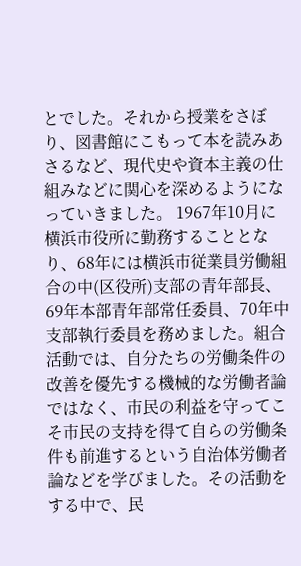とでした。それから授業をさぼり、図書館にこもって本を読みあさるなど、現代史や資本主義の仕組みなどに関心を深めるようになっていきました。 1967年10月に横浜市役所に勤務することとなり、68年には横浜市従業員労働組合の中(区役所)支部の青年部長、69年本部青年部常任委員、70年中支部執行委員を務めました。組合活動では、自分たちの労働条件の改善を優先する機械的な労働者論ではなく、市民の利益を守ってこそ市民の支持を得て自らの労働条件も前進するという自治体労働者論などを学びました。その活動をする中で、民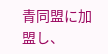青同盟に加盟し、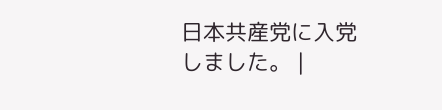日本共産党に入党しました。 |